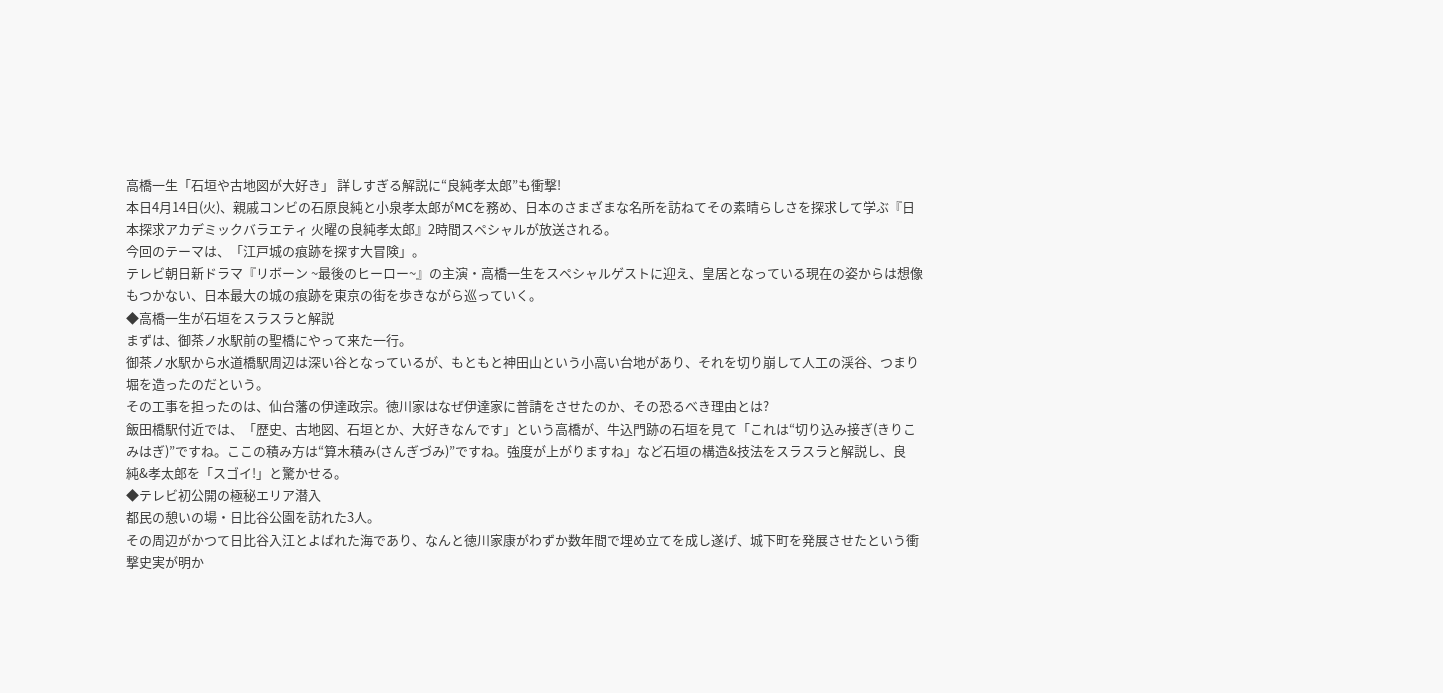高橋一生「石垣や古地図が大好き」 詳しすぎる解説に“良純孝太郎”も衝撃!
本日4月14日(火)、親戚コンビの石原良純と小泉孝太郎がMCを務め、日本のさまざまな名所を訪ねてその素晴らしさを探求して学ぶ『日本探求アカデミックバラエティ 火曜の良純孝太郎』2時間スペシャルが放送される。
今回のテーマは、「江戸城の痕跡を探す大冒険」。
テレビ朝日新ドラマ『リボーン ~最後のヒーロー~』の主演・高橋一生をスペシャルゲストに迎え、皇居となっている現在の姿からは想像もつかない、日本最大の城の痕跡を東京の街を歩きながら巡っていく。
◆高橋一生が石垣をスラスラと解説
まずは、御茶ノ水駅前の聖橋にやって来た一行。
御茶ノ水駅から水道橋駅周辺は深い谷となっているが、もともと神田山という小高い台地があり、それを切り崩して人工の渓谷、つまり堀を造ったのだという。
その工事を担ったのは、仙台藩の伊達政宗。徳川家はなぜ伊達家に普請をさせたのか、その恐るべき理由とは?
飯田橋駅付近では、「歴史、古地図、石垣とか、大好きなんです」という高橋が、牛込門跡の石垣を見て「これは“切り込み接ぎ(きりこみはぎ)”ですね。ここの積み方は“算木積み(さんぎづみ)”ですね。強度が上がりますね」など石垣の構造&技法をスラスラと解説し、良純&孝太郎を「スゴイ!」と驚かせる。
◆テレビ初公開の極秘エリア潜入
都民の憩いの場・日比谷公園を訪れた3人。
その周辺がかつて日比谷入江とよばれた海であり、なんと徳川家康がわずか数年間で埋め立てを成し遂げ、城下町を発展させたという衝撃史実が明か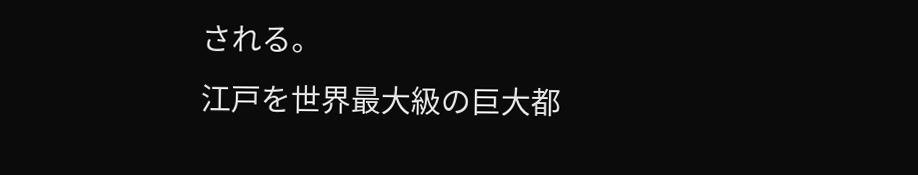される。
江戸を世界最大級の巨大都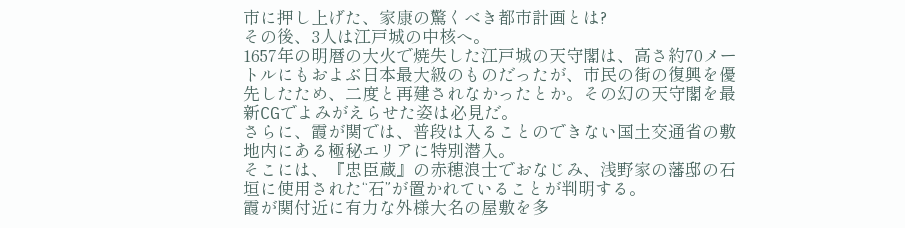市に押し上げた、家康の驚くべき都市計画とは?
その後、3人は江戸城の中核へ。
1657年の明暦の大火で焼失した江戸城の天守閣は、高さ約70メートルにもおよぶ日本最大級のものだったが、市民の街の復興を優先したため、二度と再建されなかったとか。その幻の天守閣を最新CGでよみがえらせた姿は必見だ。
さらに、霞が関では、普段は入ることのできない国土交通省の敷地内にある極秘エリアに特別潜入。
そこには、『忠臣蔵』の赤穂浪士でおなじみ、浅野家の藩邸の石垣に使用された“石”が置かれていることが判明する。
霞が関付近に有力な外様大名の屋敷を多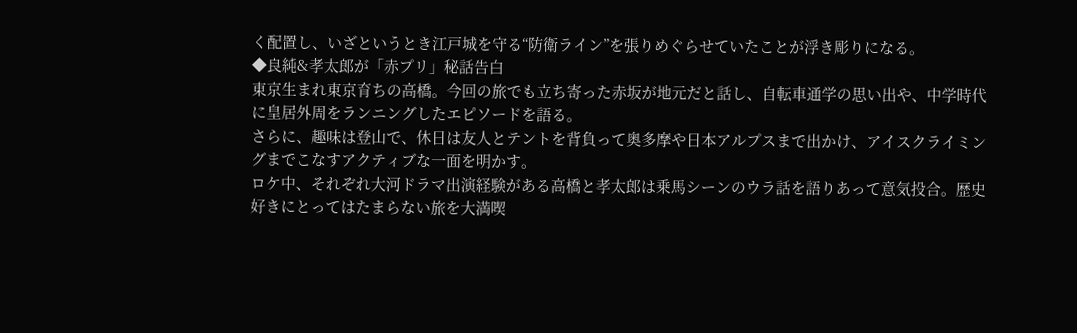く配置し、いざというとき江戸城を守る“防衛ライン”を張りめぐらせていたことが浮き彫りになる。
◆良純&孝太郎が「赤プリ」秘話告白
東京生まれ東京育ちの高橋。今回の旅でも立ち寄った赤坂が地元だと話し、自転車通学の思い出や、中学時代に皇居外周をランニングしたエピソードを語る。
さらに、趣味は登山で、休日は友人とテントを背負って奥多摩や日本アルプスまで出かけ、アイスクライミングまでこなすアクティブな一面を明かす。
ロケ中、それぞれ大河ドラマ出演経験がある高橋と孝太郎は乗馬シーンのウラ話を語りあって意気投合。歴史好きにとってはたまらない旅を大満喫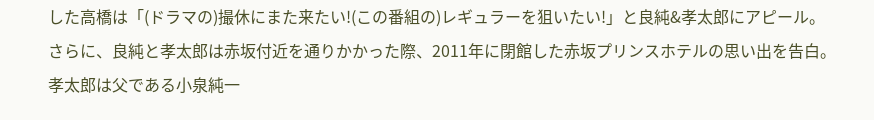した高橋は「(ドラマの)撮休にまた来たい!(この番組の)レギュラーを狙いたい!」と良純&孝太郎にアピール。
さらに、良純と孝太郎は赤坂付近を通りかかった際、2011年に閉館した赤坂プリンスホテルの思い出を告白。
孝太郎は父である小泉純一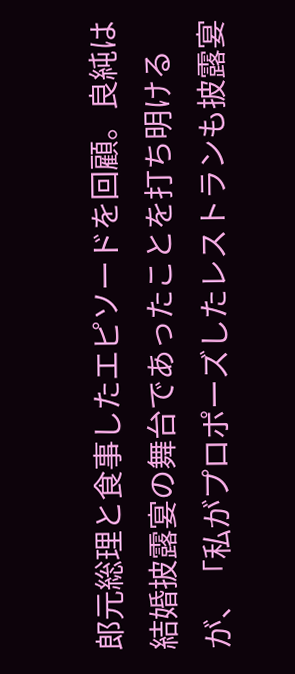郎元総理と食事したエピソードを回顧。良純は結婚披露宴の舞台であったことを打ち明けるが、「私がプロポーズしたレストランも披露宴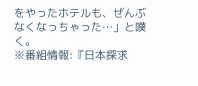をやったホテルも、ぜんぶなくなっちゃった…」と嘆く。
※番組情報:『日本探求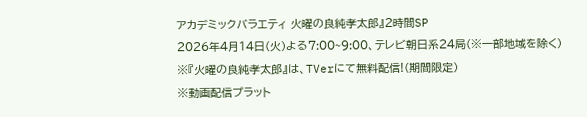アカデミックバラエティ 火曜の良純孝太郎』2時間SP
2026年4月14日(火)よる7:00~9:00、テレビ朝日系24局(※一部地域を除く)
※『火曜の良純孝太郎』は、TVerにて無料配信!(期間限定)
※動画配信プラット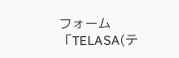フォーム「TELASA(テ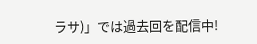ラサ)」では過去回を配信中!